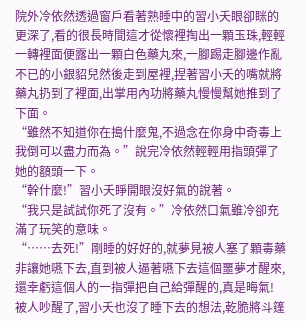院外冷依然透過窗戶看著熟睡中的習小夭眼卻眯的更深了,看的很長時間這才從懷裡掏出一顆玉珠,輕輕一轉裡面便露出一顆白色藥丸來,一腳踢走腳邊作亂不已的小銀貂兒然後走到屋裡,捏著習小夭的嘴就將藥丸扔到了裡面,出掌用內功將藥丸慢慢幫她推到了下面。
“雖然不知道你在搗什麼鬼,不過念在你身中奇毒上我倒可以盡力而為。”說完冷依然輕輕用指頭彈了她的額頭一下。
“幹什麼!”習小夭睜開眼沒好氣的說著。
“我只是試試你死了沒有。”冷依然口氣雖冷卻充滿了玩笑的意味。
“……去死!”剛睡的好好的,就夢見被人塞了顆毒藥非讓她嚥下去,直到被人逼著嚥下去這個噩夢才醒來,還幸虧這個人的一指彈把自己給彈醒的,真是晦氣!
被人吵醒了,習小夭也沒了睡下去的想法,乾脆將斗篷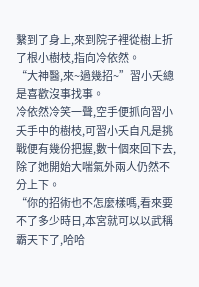繫到了身上,來到院子裡從樹上折了根小樹枝,指向冷依然。
“大神醫,來~過幾招~”習小夭總是喜歡沒事找事。
冷依然冷笑一聲,空手便抓向習小夭手中的樹枝,可習小夭自凡是挑戰便有幾份把握,數十個來回下去,除了她開始大喘氣外兩人仍然不分上下。
“你的招術也不怎麼樣嗎,看來要不了多少時日,本宮就可以以武稱霸天下了,哈哈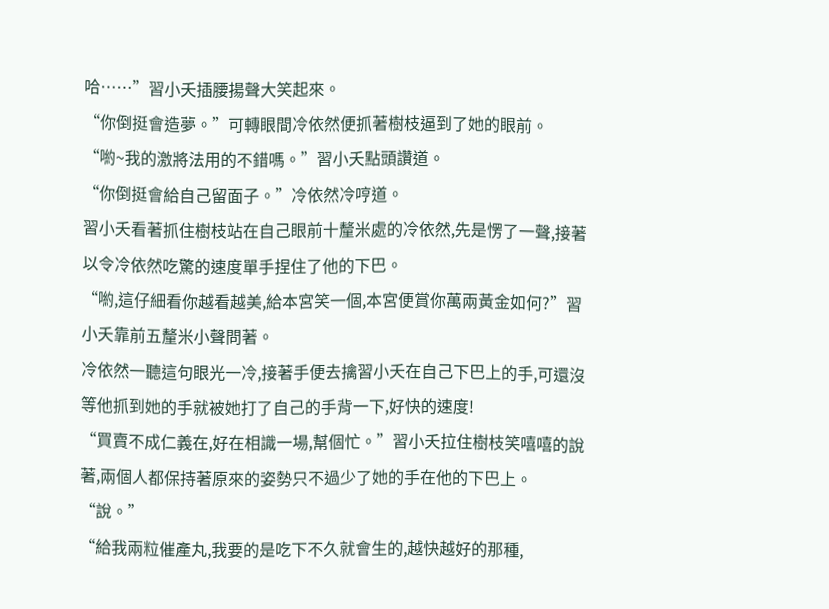哈……”習小夭插腰揚聲大笑起來。
“你倒挺會造夢。”可轉眼間冷依然便抓著樹枝逼到了她的眼前。
“喲~我的激將法用的不錯嗎。”習小夭點頭讚道。
“你倒挺會給自己留面子。”冷依然冷哼道。
習小夭看著抓住樹枝站在自己眼前十釐米處的冷依然,先是愣了一聲,接著以令冷依然吃驚的速度單手捏住了他的下巴。
“喲,這仔細看你越看越美,給本宮笑一個,本宮便賞你萬兩黃金如何?”習小夭靠前五釐米小聲問著。
冷依然一聽這句眼光一冷,接著手便去擒習小夭在自己下巴上的手,可還沒等他抓到她的手就被她打了自己的手背一下,好快的速度!
“買賣不成仁義在,好在相識一場,幫個忙。”習小夭拉住樹枝笑嘻嘻的說著,兩個人都保持著原來的姿勢只不過少了她的手在他的下巴上。
“說。”
“給我兩粒催產丸,我要的是吃下不久就會生的,越快越好的那種,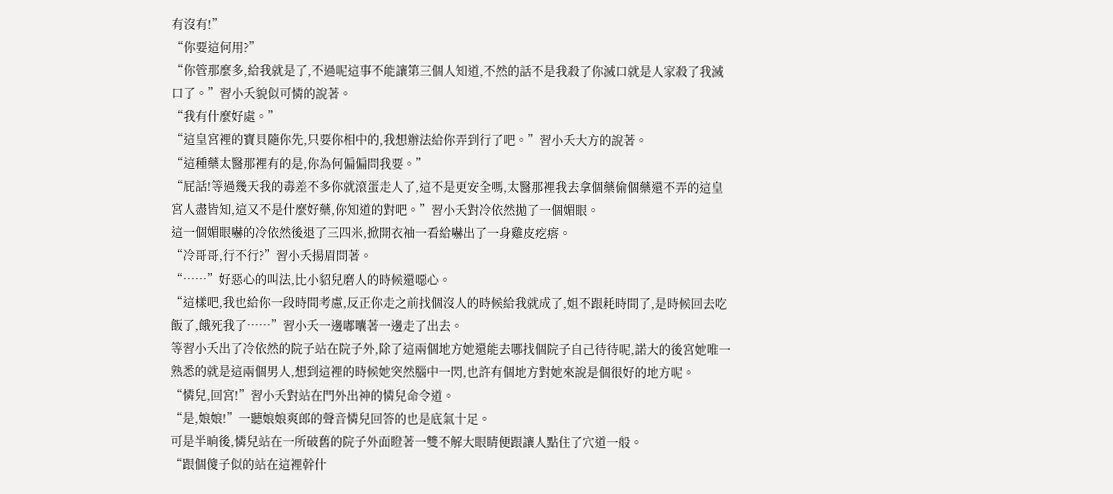有沒有!”
“你要這何用?”
“你管那麼多,給我就是了,不過呢這事不能讓第三個人知道,不然的話不是我殺了你滅口就是人家殺了我滅口了。”習小夭貌似可憐的說著。
“我有什麼好處。”
“這皇宮裡的寶貝隨你先,只要你相中的,我想辦法給你弄到行了吧。”習小夭大方的說著。
“這種藥太醫那裡有的是,你為何偏偏問我要。”
“屁話!等過幾天我的毒差不多你就滾蛋走人了,這不是更安全嗎,太醫那裡我去拿個藥偷個藥還不弄的這皇宮人盡皆知,這又不是什麼好藥,你知道的對吧。”習小夭對冷依然拋了一個媚眼。
這一個媚眼嚇的冷依然後退了三四米,掀開衣袖一看給嚇出了一身雞皮疙瘩。
“冷哥哥,行不行?”習小夭揚眉問著。
“……”好惡心的叫法,比小貂兒磨人的時候還噁心。
“這樣吧,我也給你一段時間考慮,反正你走之前找個沒人的時候給我就成了,姐不跟耗時間了,是時候回去吃飯了,餓死我了……”習小夭一邊嘟囔著一邊走了出去。
等習小夭出了冷依然的院子站在院子外,除了這兩個地方她還能去哪找個院子自己待待呢,諾大的後宮她唯一熟悉的就是這兩個男人,想到這裡的時候她突然腦中一閃,也許有個地方對她來說是個很好的地方呢。
“憐兒,回宮!”習小夭對站在門外出神的憐兒命令道。
“是,娘娘!”一聽娘娘爽郎的聲音憐兒回答的也是底氣十足。
可是半晌後,憐兒站在一所破舊的院子外面瞪著一雙不解大眼睛便跟讓人點住了穴道一般。
“跟個傻子似的站在這裡幹什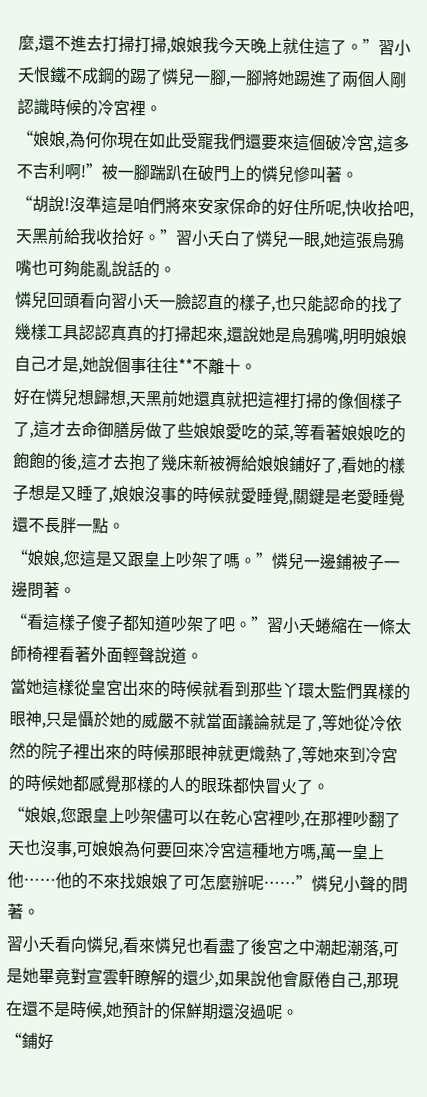麼,還不進去打掃打掃,娘娘我今天晚上就住這了。”習小夭恨鐵不成鋼的踢了憐兒一腳,一腳將她踢進了兩個人剛認識時候的冷宮裡。
“娘娘,為何你現在如此受寵我們還要來這個破冷宮,這多不吉利啊!”被一腳踹趴在破門上的憐兒慘叫著。
“胡說!沒準這是咱們將來安家保命的好住所呢,快收拾吧,天黑前給我收拾好。”習小夭白了憐兒一眼,她這張烏鴉嘴也可夠能亂說話的。
憐兒回頭看向習小夭一臉認直的樣子,也只能認命的找了幾樣工具認認真真的打掃起來,還說她是烏鴉嘴,明明娘娘自己才是,她說個事往往**不離十。
好在憐兒想歸想,天黑前她還真就把這裡打掃的像個樣子了,這才去命御膳房做了些娘娘愛吃的菜,等看著娘娘吃的飽飽的後,這才去抱了幾床新被褥給娘娘鋪好了,看她的樣子想是又睡了,娘娘沒事的時候就愛睡覺,關鍵是老愛睡覺還不長胖一點。
“娘娘,您這是又跟皇上吵架了嗎。”憐兒一邊鋪被子一邊問著。
“看這樣子傻子都知道吵架了吧。”習小夭蜷縮在一條太師椅裡看著外面輕聲說道。
當她這樣從皇宮出來的時候就看到那些丫環太監們異樣的眼神,只是懾於她的威嚴不就當面議論就是了,等她從冷依然的院子裡出來的時候那眼神就更熾熱了,等她來到冷宮的時候她都感覺那樣的人的眼珠都快冒火了。
“娘娘,您跟皇上吵架儘可以在乾心宮裡吵,在那裡吵翻了天也沒事,可娘娘為何要回來冷宮這種地方嗎,萬一皇上他……他的不來找娘娘了可怎麼辦呢……”憐兒小聲的問著。
習小夭看向憐兒,看來憐兒也看盡了後宮之中潮起潮落,可是她畢竟對宣雲軒瞭解的還少,如果說他會厭倦自己,那現在還不是時候,她預計的保鮮期還沒過呢。
“鋪好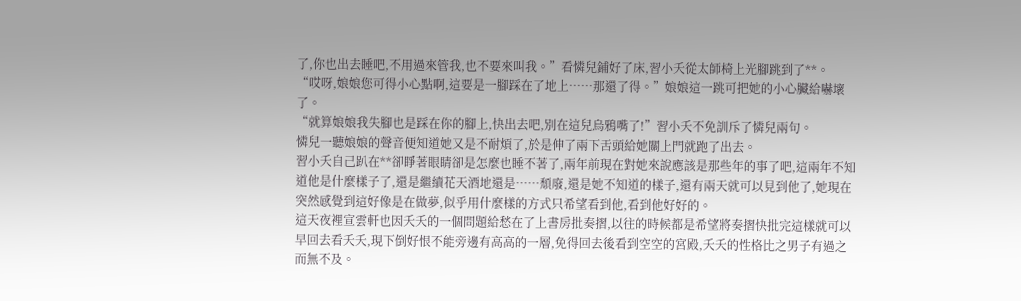了,你也出去睡吧,不用過來管我,也不要來叫我。”看憐兒鋪好了床,習小夭從太師椅上光腳跳到了**。
“哎呀,娘娘您可得小心點啊,這要是一腳踩在了地上……那還了得。”娘娘這一跳可把她的小心臟給嚇壞了。
“就算娘娘我失腳也是踩在你的腳上,快出去吧,別在這兒烏鴉嘴了!”習小夭不免訓斥了憐兒兩句。
憐兒一聽娘娘的聲音便知道她又是不耐煩了,於是伸了兩下舌頭給她關上門就跑了出去。
習小夭自己趴在**卻睜著眼睛卻是怎麼也睡不著了,兩年前現在對她來說應該是那些年的事了吧,這兩年不知道他是什麼樣子了,還是繼續花天酒地還是……頹廢,還是她不知道的樣子,還有兩天就可以見到他了,她現在突然感覺到這好像是在做夢,似乎用什麼樣的方式只希望看到他,看到他好好的。
這天夜裡宣雲軒也因夭夭的一個問題給愁在了上書房批奏摺,以往的時候都是希望將奏摺快批完這樣就可以早回去看夭夭,現下倒好恨不能旁邊有高高的一層,免得回去後看到空空的宮殿,夭夭的性格比之男子有過之而無不及。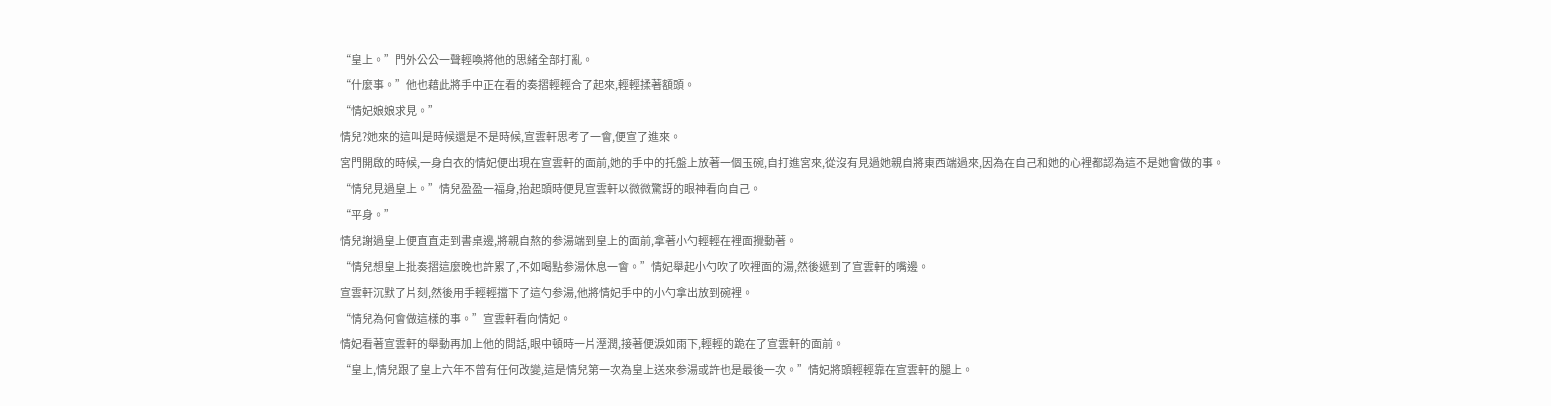“皇上。”門外公公一聲輕喚將他的思緒全部打亂。
“什麼事。”他也藉此將手中正在看的奏摺輕輕合了起來,輕輕揉著額頭。
“情妃娘娘求見。”
情兒?她來的這叫是時候還是不是時候,宣雲軒思考了一會,便宣了進來。
宮門開啟的時候,一身白衣的情妃便出現在宣雲軒的面前,她的手中的托盤上放著一個玉碗,自打進宮來,從沒有見過她親自將東西端過來,因為在自己和她的心裡都認為這不是她會做的事。
“情兒見過皇上。”情兒盈盈一福身,抬起頭時便見宣雲軒以微微驚訝的眼神看向自己。
“平身。”
情兒謝過皇上便直直走到書桌邊,將親自熬的参湯端到皇上的面前,拿著小勺輕輕在裡面攪動著。
“情兒想皇上批奏摺這麼晚也許累了,不如喝點参湯休息一會。”情妃舉起小勺吹了吹裡面的湯,然後遞到了宣雲軒的嘴邊。
宣雲軒沉默了片刻,然後用手輕輕擋下了這勺参湯,他將情妃手中的小勺拿出放到碗裡。
“情兒為何會做這樣的事。”宣雲軒看向情妃。
情妃看著宣雲軒的舉動再加上他的問話,眼中頓時一片溼潤,接著便淚如雨下,輕輕的跪在了宣雲軒的面前。
“皇上,情兒跟了皇上六年不曾有任何改變,這是情兒第一次為皇上送來参湯或許也是最後一次。”情妃將頭輕輕靠在宣雲軒的腿上。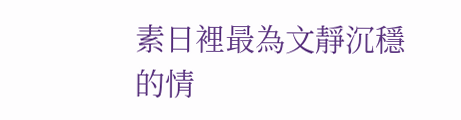素日裡最為文靜沉穩的情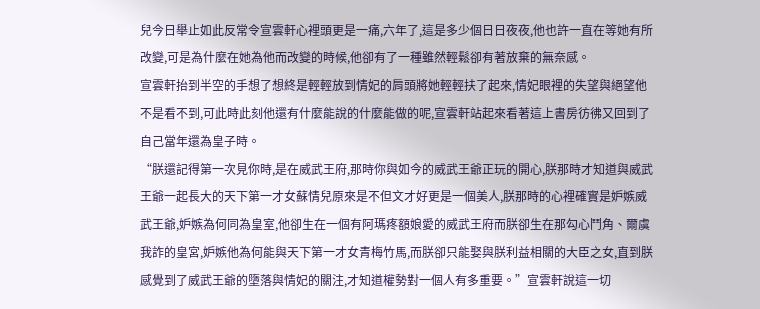兒今日舉止如此反常令宣雲軒心裡頭更是一痛,六年了,這是多少個日日夜夜,他也許一直在等她有所改變,可是為什麼在她為他而改變的時候,他卻有了一種雖然輕鬆卻有著放棄的無奈感。
宣雲軒抬到半空的手想了想終是輕輕放到情妃的肩頭將她輕輕扶了起來,情妃眼裡的失望與絕望他不是看不到,可此時此刻他還有什麼能說的什麼能做的呢,宣雲軒站起來看著這上書房彷彿又回到了自己當年還為皇子時。
“朕還記得第一次見你時,是在威武王府,那時你與如今的威武王爺正玩的開心,朕那時才知道與威武王爺一起長大的天下第一才女蘇情兒原來是不但文才好更是一個美人,朕那時的心裡確實是妒嫉威武王爺,妒嫉為何同為皇室,他卻生在一個有阿瑪疼額娘愛的威武王府而朕卻生在那勾心鬥角、爾虞我詐的皇宮,妒嫉他為何能與天下第一才女青梅竹馬,而朕卻只能娶與朕利益相關的大臣之女,直到朕感覺到了威武王爺的墮落與情妃的關注,才知道權勢對一個人有多重要。”宣雲軒說這一切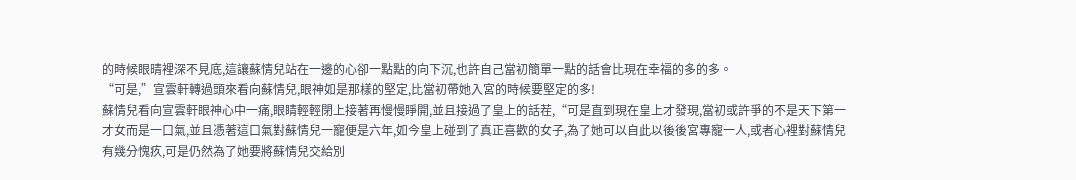的時候眼晴裡深不見底,這讓蘇情兒站在一邊的心卻一點點的向下沉,也許自己當初簡單一點的話會比現在幸福的多的多。
“可是,”宣雲軒轉過頭來看向蘇情兒,眼神如是那樣的堅定,比當初帶她入宮的時候要堅定的多!
蘇情兒看向宣雲軒眼神心中一痛,眼睛輕輕閉上接著再慢慢睜開,並且接過了皇上的話茬,“可是直到現在皇上才發現,當初或許爭的不是天下第一才女而是一口氣,並且憑著這口氣對蘇情兒一寵便是六年,如今皇上碰到了真正喜歡的女子,為了她可以自此以後後宮專寵一人,或者心裡對蘇情兒有幾分愧疚,可是仍然為了她要將蘇情兒交給別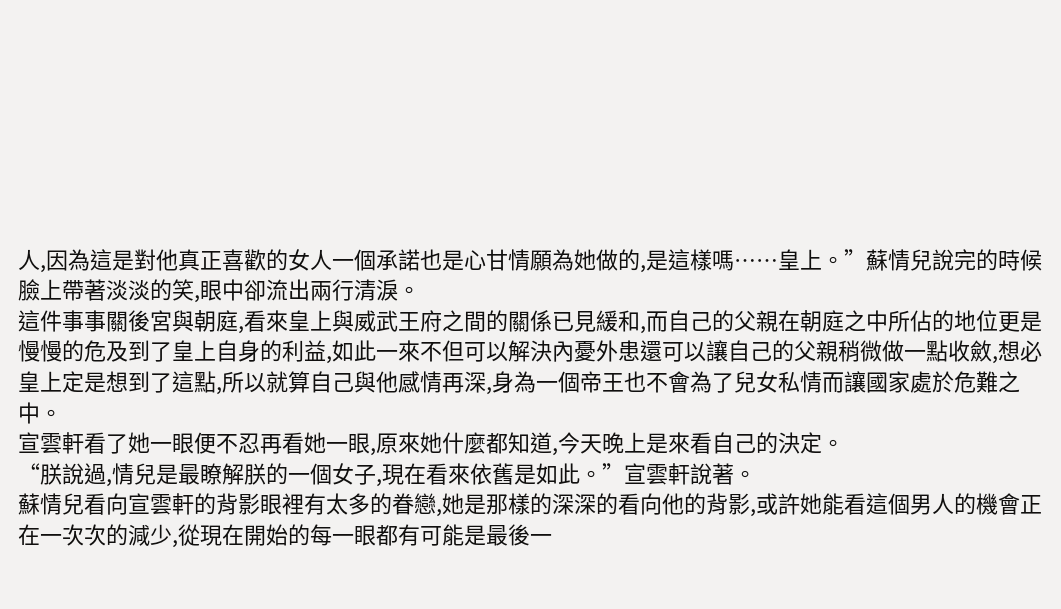人,因為這是對他真正喜歡的女人一個承諾也是心甘情願為她做的,是這樣嗎……皇上。”蘇情兒說完的時候臉上帶著淡淡的笑,眼中卻流出兩行清淚。
這件事事關後宮與朝庭,看來皇上與威武王府之間的關係已見緩和,而自己的父親在朝庭之中所佔的地位更是慢慢的危及到了皇上自身的利益,如此一來不但可以解決內憂外患還可以讓自己的父親稍微做一點收斂,想必皇上定是想到了這點,所以就算自己與他感情再深,身為一個帝王也不會為了兒女私情而讓國家處於危難之中。
宣雲軒看了她一眼便不忍再看她一眼,原來她什麼都知道,今天晚上是來看自己的決定。
“朕說過,情兒是最瞭解朕的一個女子,現在看來依舊是如此。”宣雲軒說著。
蘇情兒看向宣雲軒的背影眼裡有太多的眷戀,她是那樣的深深的看向他的背影,或許她能看這個男人的機會正在一次次的減少,從現在開始的每一眼都有可能是最後一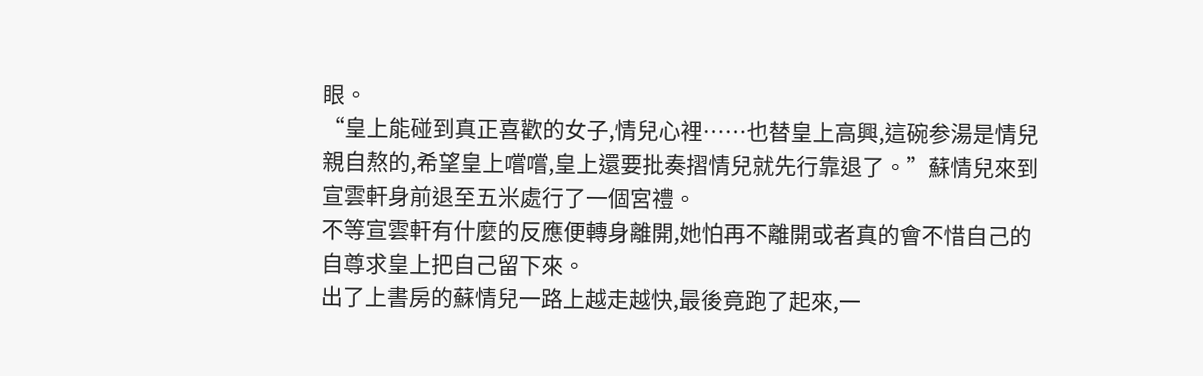眼。
“皇上能碰到真正喜歡的女子,情兒心裡……也替皇上高興,這碗参湯是情兒親自熬的,希望皇上嚐嚐,皇上還要批奏摺情兒就先行靠退了。”蘇情兒來到宣雲軒身前退至五米處行了一個宮禮。
不等宣雲軒有什麼的反應便轉身離開,她怕再不離開或者真的會不惜自己的自尊求皇上把自己留下來。
出了上書房的蘇情兒一路上越走越快,最後竟跑了起來,一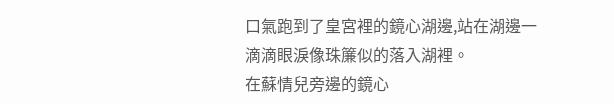口氣跑到了皇宮裡的鏡心湖邊,站在湖邊一滴滴眼淚像珠簾似的落入湖裡。
在蘇情兒旁邊的鏡心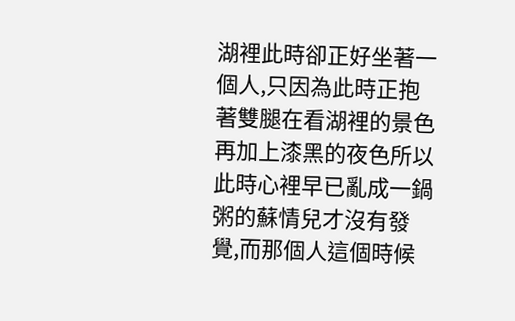湖裡此時卻正好坐著一個人,只因為此時正抱著雙腿在看湖裡的景色再加上漆黑的夜色所以此時心裡早已亂成一鍋粥的蘇情兒才沒有發覺,而那個人這個時候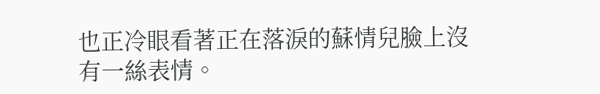也正冷眼看著正在落淚的蘇情兒臉上沒有一絲表情。